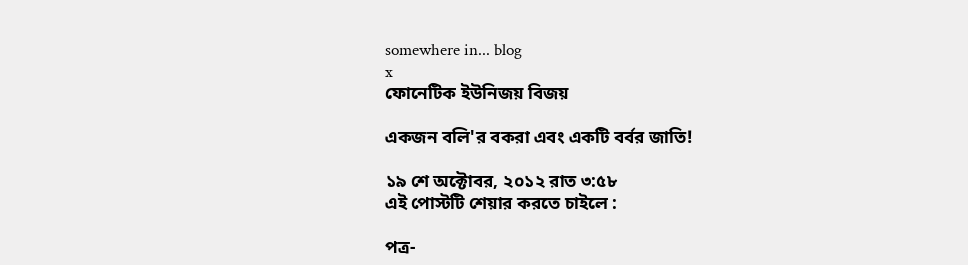somewhere in... blog
x
ফোনেটিক ইউনিজয় বিজয়

একজন বলি'র বকরা এবং একটি বর্বর জাতি!

১৯ শে অক্টোবর, ২০১২ রাত ৩:৫৮
এই পোস্টটি শেয়ার করতে চাইলে :

পত্র-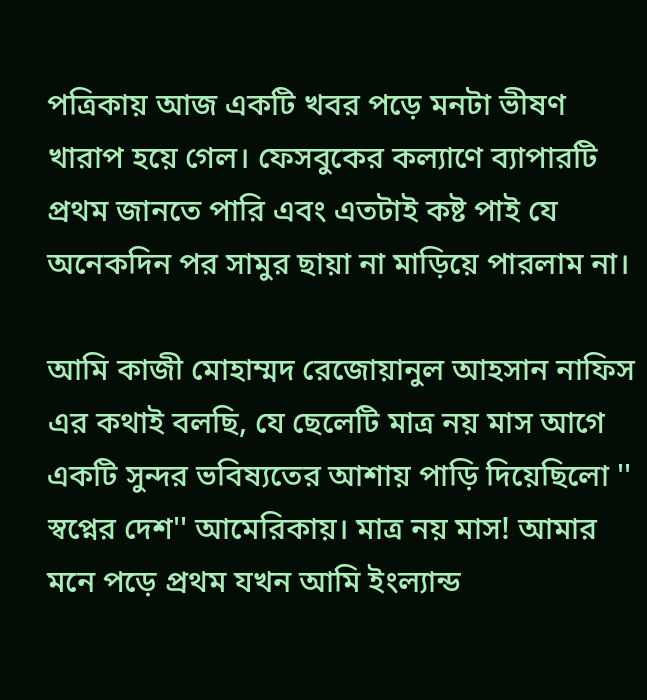পত্রিকায় আজ একটি খবর পড়ে মনটা ভীষণ খারাপ হয়ে গেল। ফেসবুকের কল্যাণে ব্যাপারটি প্রথম জানতে পারি এবং এতটাই কষ্ট পাই যে অনেকদিন পর সামুর ছায়া না মাড়িয়ে পারলাম না।

আমি কাজী মোহাম্মদ রেজোয়ানুল আহসান নাফিস এর কথাই বলছি, যে ছেলেটি মাত্র নয় মাস আগে একটি সুন্দর ভবিষ্যতের আশায় পাড়ি দিয়েছিলো '' স্বপ্নের দেশ'' আমেরিকায়। মাত্র নয় মাস! আমার মনে পড়ে প্রথম যখন আমি ইংল্যান্ড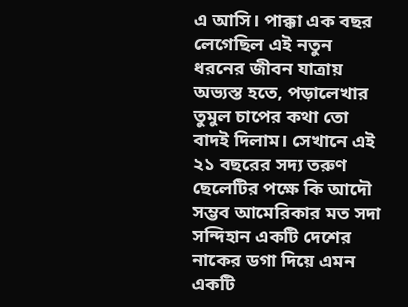এ আসি। পাক্কা এক বছর লেগেছিল এই নতুন ধরনের জীবন যাত্রায় অভ্যস্ত হতে, পড়ালেখার তুমুল চাপের কথা তো বাদই দিলাম। সেখানে এই ২১ বছরের সদ্য তরুণ ছেলেটির পক্ষে কি আদৌ সম্ভব আমেরিকার মত সদা সন্দিহান একটি দেশের নাকের ডগা দিয়ে এমন একটি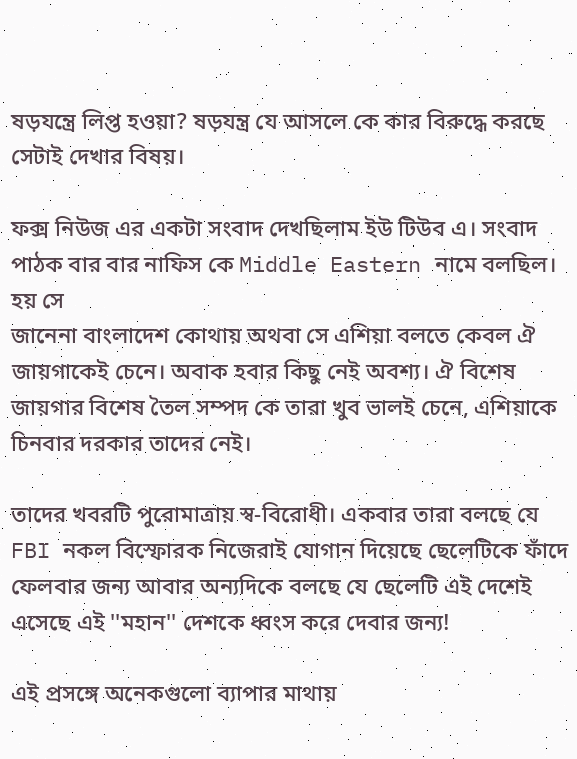ষড়যন্ত্রে লিপ্ত হওয়া? ষড়যন্ত্র যে আসলে কে কার বিরুদ্ধে করছে সেটাই দেখার বিষয়।

ফক্স নিউজ এর একটা সংবাদ দেখছিলাম ইউ টিউব এ। সংবাদ পাঠক বার বার নাফিস কে Middle Eastern নামে বলছিল। হয় সে
জানেনা বাংলাদেশ কোথায় অথবা সে এশিয়া বলতে কেবল ঐ জায়গাকেই চেনে। অবাক হবার কিছু নেই অবশ্য। ঐ বিশেষ জায়গার বিশেষ তৈল সম্পদ কে তারা খুব ভালই চেনে, এশিয়াকে চিনবার দরকার তাদের নেই।

তাদের খবরটি পুরোমাত্রায় স্ব-বিরোধী। একবার তারা বলছে যে FBI নকল বিস্ফোরক নিজেরাই যোগান দিয়েছে ছেলেটিকে ফাঁদে ফেলবার জন্য আবার অন্যদিকে বলছে যে ছেলেটি এই দেশেই এসেছে এই ''মহান'' দেশকে ধ্বংস করে দেবার জন্য!

এই প্রসঙ্গে অনেকগুলো ব্যাপার মাথায়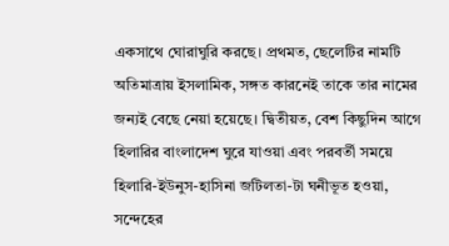একসাথে ঘোরাঘুরি করছে। প্রথমত, ছেলেটির নামটি অতিমাত্রায় ইসলামিক, সঙ্গত কারনেই তাকে তার নামের জন্যই বেছে নেয়া হয়েছে। দ্বিতীয়ত, বেশ কিছুদিন আগে হিলারির বাংলাদেশ ঘুরে যাওয়া এবং পরবর্তী সময়ে হিলারি-ইউনুস-হাসিনা জটিলতা-টা ঘনীভূত হওয়া, সন্দেহের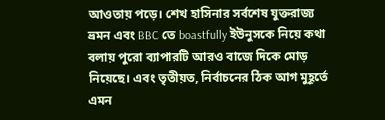আওতায় পড়ে। শেখ হাসিনার সর্বশেষ যুক্তরাজ্য ভ্রমন এবং BBC তে boastfully ইউনুসকে নিয়ে কথা বলায় পুরো ব্যাপারটি আরও বাজে দিকে মোড় নিয়েছে। এবং তৃতীয়ত, নির্বাচনের ঠিক আগ মুহূর্তে এমন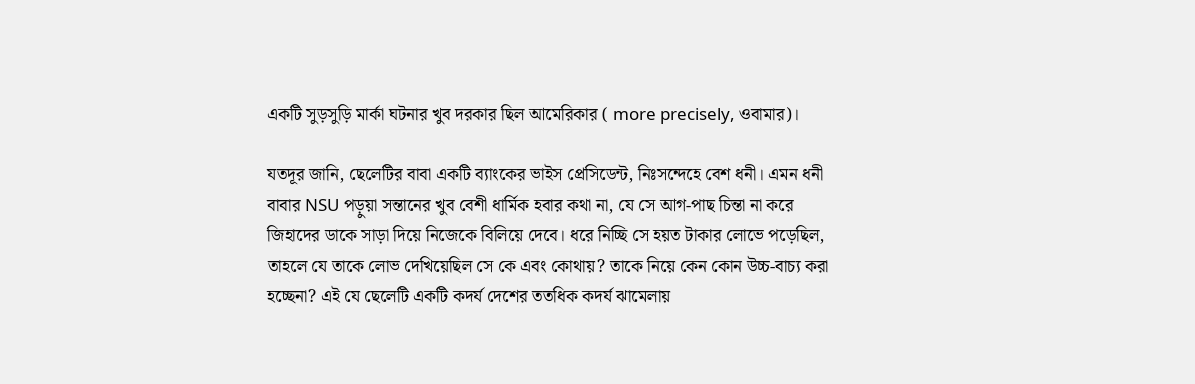একটি সুড়সুড়ি মার্কা ঘটনার খুব দরকার ছিল আমেরিকার ( more precisely, ওবামার)।

যতদূর জানি, ছেলেটির বাবা একটি ব্যাংকের ভাইস প্রেসিডেন্ট, নিঃসন্দেহে বেশ ধনী। এমন ধনী বাবার NSU পড়ুয়া সন্তানের খুব বেশী ধার্মিক হবার কথা না, যে সে আগ-পাছ চিন্তা না করে জিহাদের ডাকে সাড়া দিয়ে নিজেকে বিলিয়ে দেবে। ধরে নিচ্ছি সে হয়ত টাকার লোভে পড়েছিল, তাহলে যে তাকে লোভ দেখিয়েছিল সে কে এবং কোথায়? তাকে নিয়ে কেন কোন উচ্চ-বাচ্য করা হচ্ছেনা? এই যে ছেলেটি একটি কদর্য দেশের ততধিক কদর্য ঝামেলায়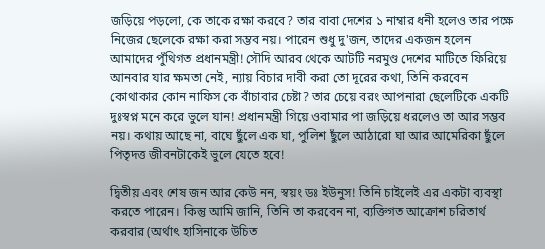জড়িয়ে পড়লো, কে তাকে রক্ষা করবে? তার বাবা দেশের ১ নাম্বার ধনী হলেও তার পক্ষে নিজের ছেলেকে রক্ষা করা সম্ভব নয়। পারেন শুধু দু'জন, তাদের একজন হলেন আমাদের পুঁথিগত প্রধানমন্ত্রী! সৌদি আরব থেকে আটটি নরমুণ্ড দেশের মাটিতে ফিরিয়ে আনবার যার ক্ষমতা নেই, ন্যায় বিচার দাবী করা তো দূরের কথা, তিনি করবেন কোথাকার কোন নাফিস কে বাঁচাবার চেষ্টা? তার চেয়ে বরং আপনারা ছেলেটিকে একটি দুঃস্বপ্ন মনে করে ভুলে যান! প্রধানমন্ত্রী গিয়ে ওবামার পা জড়িয়ে ধরলেও তা আর সম্ভব নয়। কথায় আছে না, বাঘে ছুঁলে এক ঘা, পুলিশ ছুঁলে আঠারো ঘা আর আমেরিকা ছুঁলে পিতৃদত্ত জীবনটাকেই ভুলে যেতে হবে!

দ্বিতীয় এবং শেষ জন আর কেউ নন, স্বয়ং ডঃ ইউনুস! তিনি চাইলেই এর একটা ব্যবস্থা করতে পারেন। কিন্তু আমি জানি, তিনি তা করবেন না, ব্যক্তিগত আক্রোশ চরিতার্থ করবার (অর্থাৎ হাসিনাকে উচিত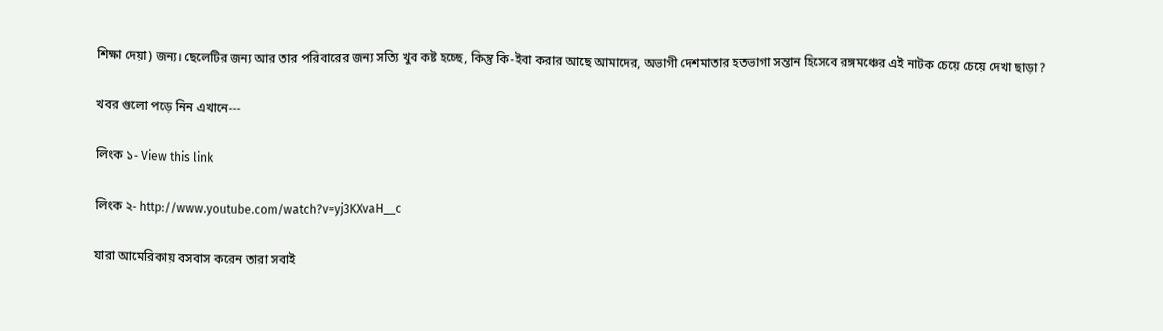শিক্ষা দেয়া) জন্য। ছেলেটির জন্য আর তার পরিবারের জন্য সত্যি খুব কষ্ট হচ্ছে, কিন্তু কি-ইবা করার আছে আমাদের, অভাগী দেশমাতার হতভাগা সন্তান হিসেবে রঙ্গমঞ্চের এই নাটক চেয়ে চেয়ে দেখা ছাড়া?

খবর গুলো পড়ে নিন এখানে---

লিংক ১- View this link

লিংক ২- http://www.youtube.com/watch?v=yj3KXvaH__c

যারা আমেরিকায় বসবাস করেন তারা সবাই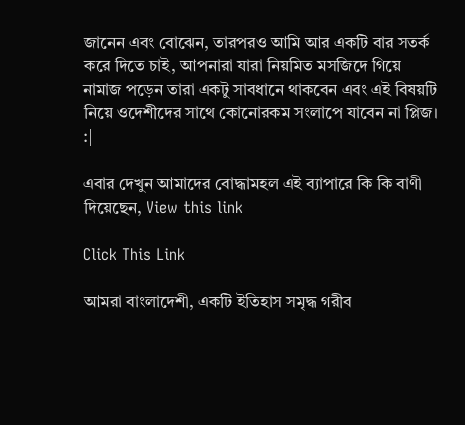জানেন এবং বোঝেন, তারপরও আমি আর একটি বার সতর্ক করে দিতে চাই, আপনারা যারা নিয়মিত মসজিদে গিয়ে নামাজ পড়েন তারা একটু সাবধানে থাকবেন এবং এই বিষয়টি নিয়ে ওদেশীদের সাথে কোনোরকম সংলাপে যাবেন না প্লিজ। :|

এবার দেখুন আমাদের বোদ্ধামহল এই ব্যাপারে কি কি বাণী দিয়েছেন, View this link

Click This Link

আমরা বাংলাদেশী, একটি ইতিহাস সমৃদ্ধ গরীব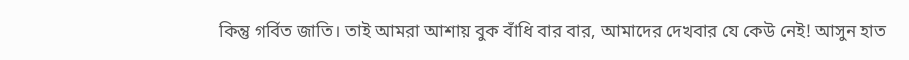কিন্তু গর্বিত জাতি। তাই আমরা আশায় বুক বাঁধি বার বার, আমাদের দেখবার যে কেউ নেই! আসুন হাত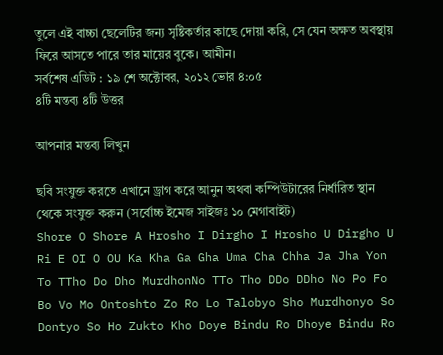তুলে এই বাচ্চা ছেলেটির জন্য সৃষ্টিকর্তার কাছে দোয়া করি, সে যেন অক্ষত অবস্থায় ফিরে আসতে পারে তার মায়ের বুকে। আমীন।
সর্বশেষ এডিট : ১৯ শে অক্টোবর, ২০১২ ভোর ৪:০৫
৪টি মন্তব্য ৪টি উত্তর

আপনার মন্তব্য লিখুন

ছবি সংযুক্ত করতে এখানে ড্রাগ করে আনুন অথবা কম্পিউটারের নির্ধারিত স্থান থেকে সংযুক্ত করুন (সর্বোচ্চ ইমেজ সাইজঃ ১০ মেগাবাইট)
Shore O Shore A Hrosho I Dirgho I Hrosho U Dirgho U Ri E OI O OU Ka Kha Ga Gha Uma Cha Chha Ja Jha Yon To TTho Do Dho MurdhonNo TTo Tho DDo DDho No Po Fo Bo Vo Mo Ontoshto Zo Ro Lo Talobyo Sho Murdhonyo So Dontyo So Ho Zukto Kho Doye Bindu Ro Dhoye Bindu Ro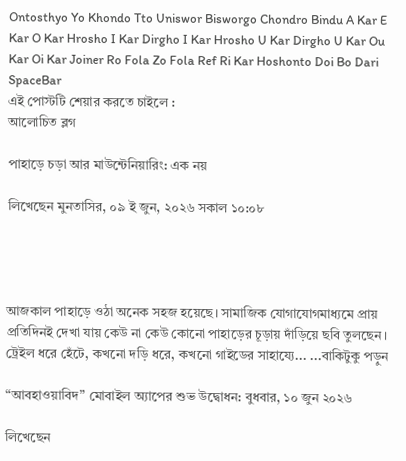Ontosthyo Yo Khondo Tto Uniswor Bisworgo Chondro Bindu A Kar E Kar O Kar Hrosho I Kar Dirgho I Kar Hrosho U Kar Dirgho U Kar Ou Kar Oi Kar Joiner Ro Fola Zo Fola Ref Ri Kar Hoshonto Doi Bo Dari SpaceBar
এই পোস্টটি শেয়ার করতে চাইলে :
আলোচিত ব্লগ

পাহাড়ে চড়া আর মাউন্টেনিয়ারিং: এক নয়

লিখেছেন মুনতাসির, ০৯ ই জুন, ২০২৬ সকাল ১০:০৮




আজকাল পাহাড়ে ওঠা অনেক সহজ হয়েছে। সামাজিক যোগাযোগমাধ্যমে প্রায় প্রতিদিনই দেখা যায় কেউ না কেউ কোনো পাহাড়ের চূড়ায় দাঁড়িয়ে ছবি তুলছেন। ট্রেইল ধরে হেঁটে, কখনো দড়ি ধরে, কখনো গাইডের সাহায্যে... ...বাকিটুকু পড়ুন

“আবহাওয়াবিদ” মোবাইল অ্যাপের শুভ উদ্বোধন: বুধবার, ১০ জুন ২০২৬

লিখেছেন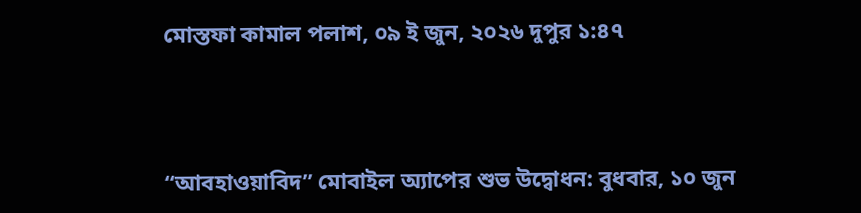মোস্তফা কামাল পলাশ, ০৯ ই জুন, ২০২৬ দুপুর ১:৪৭



“আবহাওয়াবিদ” মোবাইল অ্যাপের শুভ উদ্বোধন: বুধবার, ১০ জুন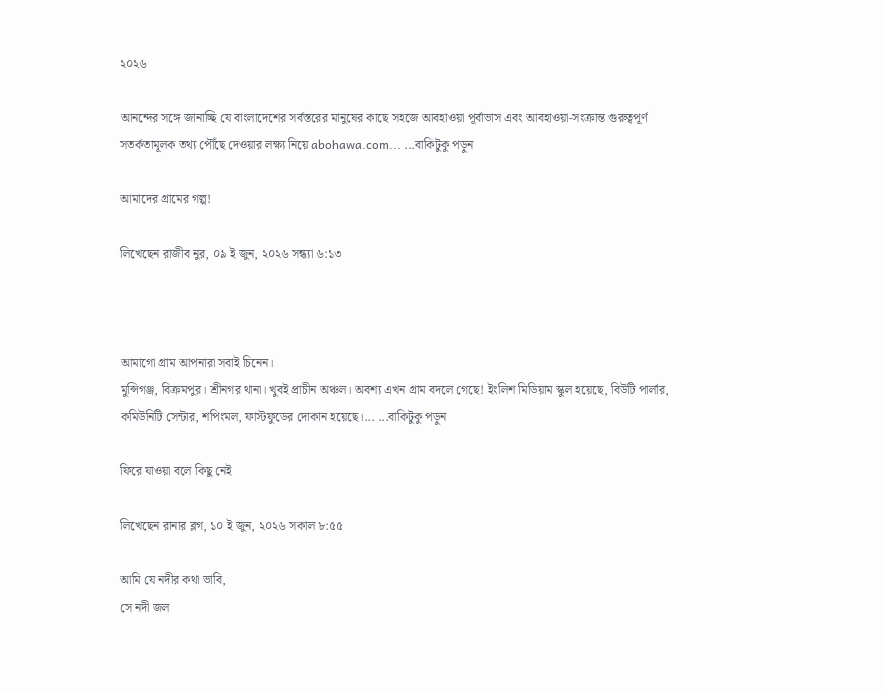২০২৬

আনন্দের সঙ্গে জানাচ্ছি যে বাংলাদেশের সর্বস্তরের মানুষের কাছে সহজে আবহাওয়া পূর্বাভাস এবং আবহাওয়া-সংক্রান্ত গুরুত্বপূর্ণ সতর্কতামূলক তথ্য পৌঁছে দেওয়ার লক্ষ্য নিয়ে abohawa.com... ...বাকিটুকু পড়ুন

আমাদের গ্রামের গল্প!

লিখেছেন রাজীব নুর, ০৯ ই জুন, ২০২৬ সন্ধ্যা ৬:১৩



আমাগো গ্রাম আপনারা সবাই চিনেন।
মুন্সিগঞ্জ, বিক্রমপুর। শ্রীনগর থানা। খুবই প্রাচীন অঞ্চল। অবশ্য এখন গ্রাম বদলে গেছে! ইংলিশ মিডিয়াম স্কুল হয়েছে, বিউটি পার্লার, কমিউনিটি সেন্টার, শপিংমল, ফাস্টফুডের দোকান হয়েছে।... ...বাকিটুকু পড়ুন

ফিরে যাওয়া বলে কিছু নেই

লিখেছেন রানার ব্লগ, ১০ ই জুন, ২০২৬ সকাল ৮:৫৫

আমি যে নদীর কথা ভাবি,
সে নদী জল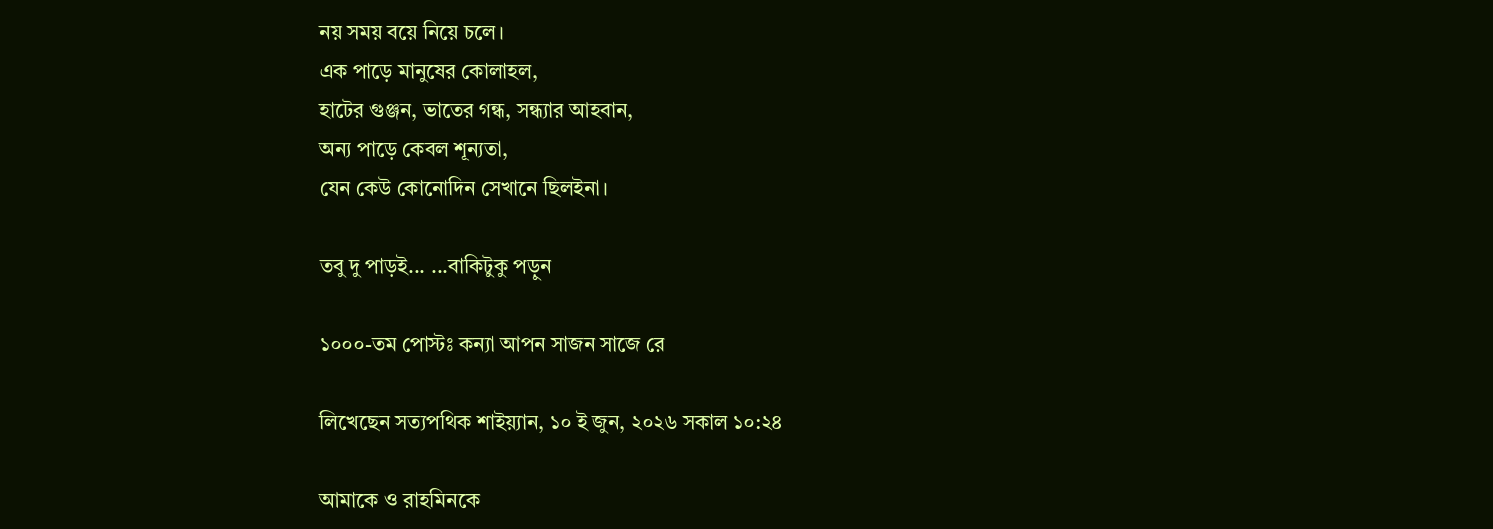নয় সময় বয়ে নিয়ে চলে।
এক পাড়ে মানুষের কোলাহল,
হাটের গুঞ্জন, ভাতের গন্ধ, সন্ধ্যার আহবান,
অন্য পাড়ে কেবল শূন্যতা,
যেন কেউ কোনোদিন সেখানে ছিলইনা।

তবু দু পাড়ই... ...বাকিটুকু পড়ুন

১০০০-তম পোস্টঃ কন্যা আপন সাজন সাজে রে

লিখেছেন সত্যপথিক শাইয়্যান, ১০ ই জুন, ২০২৬ সকাল ১০:২৪

আমাকে ও রাহমিনকে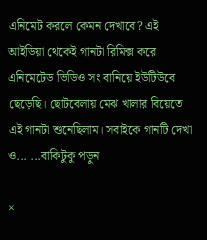এনিমেট করলে কেমন দেখাবে? এই আইডিয়া থেকেই গানটা রিমিক্স করে এনিমেটেড ভিডিও সং বানিয়ে ইউটিউবে ছেড়েছি। ছোটবেলায় মেঝ খালার বিয়েতে এই গানটা শুনেছিলাম। সবাইকে গানটি দেখা ও... ...বাকিটুকু পড়ুন

×